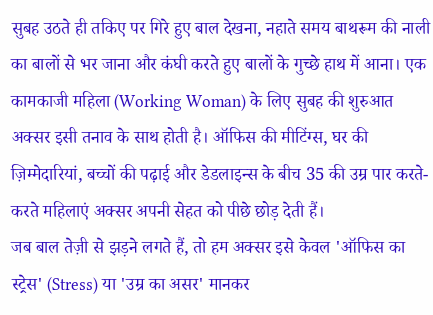सुबह उठते ही तकिए पर गिरे हुए बाल देखना, नहाते समय बाथरूम की नाली का बालों से भर जाना और कंघी करते हुए बालों के गुच्छे हाथ में आना। एक कामकाजी महिला (Working Woman) के लिए सुबह की शुरुआत अक्सर इसी तनाव के साथ होती है। ऑफिस की मीटिंग्स, घर की ज़िम्मेदारियां, बच्चों की पढ़ाई और डेडलाइन्स के बीच 35 की उम्र पार करते-करते महिलाएं अक्सर अपनी सेहत को पीछे छोड़ देती हैं।
जब बाल तेज़ी से झड़ने लगते हैं, तो हम अक्सर इसे केवल 'ऑफिस का स्ट्रेस' (Stress) या 'उम्र का असर' मानकर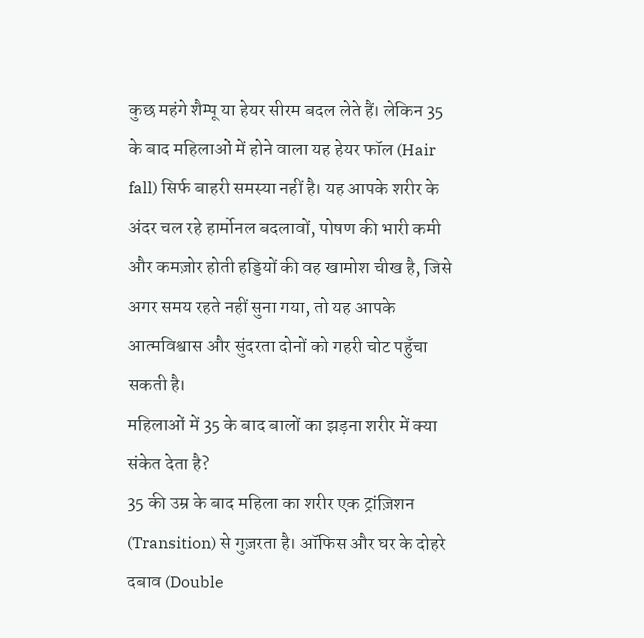कुछ महंगे शैम्पू या हेयर सीरम बदल लेते हैं। लेकिन 35 के बाद महिलाओं में होने वाला यह हेयर फॉल (Hair fall) सिर्फ बाहरी समस्या नहीं है। यह आपके शरीर के अंदर चल रहे हार्मोनल बदलावों, पोषण की भारी कमी और कमज़ोर होती हड्डियों की वह खामोश चीख है, जिसे अगर समय रहते नहीं सुना गया, तो यह आपके आत्मविश्वास और सुंदरता दोनों को गहरी चोट पहुँचा सकती है।
महिलाओं में 35 के बाद बालों का झड़ना शरीर में क्या संकेत देता है?
35 की उम्र के बाद महिला का शरीर एक ट्रांज़िशन (Transition) से गुज़रता है। ऑफिस और घर के दोहरे दबाव (Double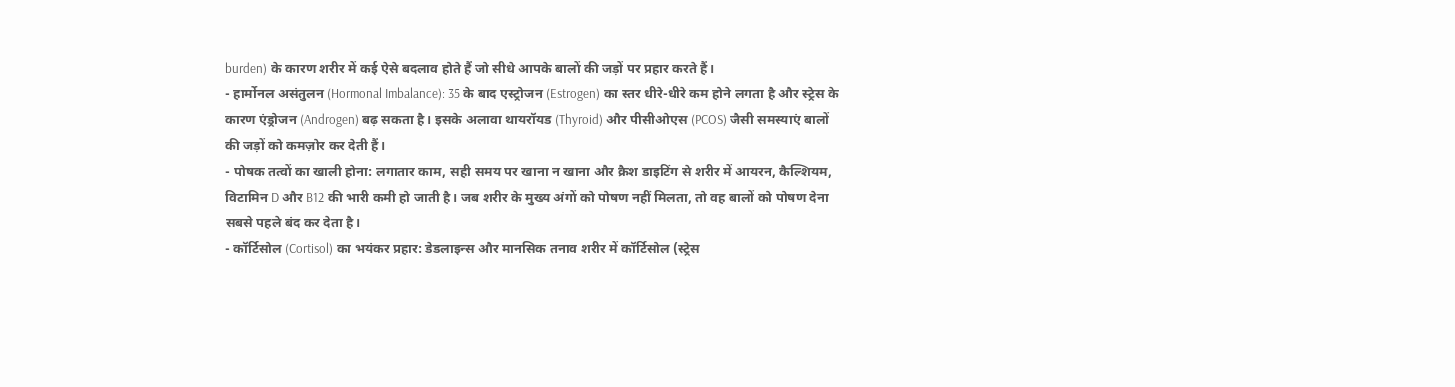burden) के कारण शरीर में कई ऐसे बदलाव होते हैं जो सीधे आपके बालों की जड़ों पर प्रहार करते हैं।
- हार्मोनल असंतुलन (Hormonal Imbalance): 35 के बाद एस्ट्रोजन (Estrogen) का स्तर धीरे-धीरे कम होने लगता है और स्ट्रेस के कारण एंड्रोजन (Androgen) बढ़ सकता है। इसके अलावा थायरॉयड (Thyroid) और पीसीओएस (PCOS) जैसी समस्याएं बालों की जड़ों को कमज़ोर कर देती हैं।
- पोषक तत्वों का खाली होना: लगातार काम, सही समय पर खाना न खाना और क्रैश डाइटिंग से शरीर में आयरन, कैल्शियम, विटामिन D और B12 की भारी कमी हो जाती है। जब शरीर के मुख्य अंगों को पोषण नहीं मिलता, तो वह बालों को पोषण देना सबसे पहले बंद कर देता है।
- कॉर्टिसोल (Cortisol) का भयंकर प्रहार: डेडलाइन्स और मानसिक तनाव शरीर में कॉर्टिसोल (स्ट्रेस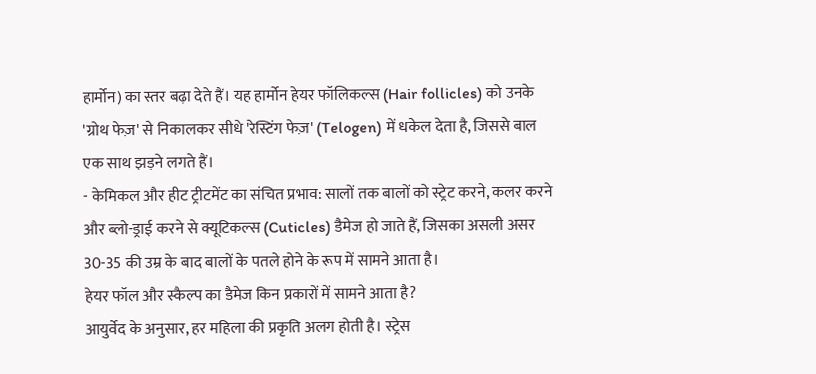हार्मोन) का स्तर बढ़ा देते हैं। यह हार्मोन हेयर फॉलिकल्स (Hair follicles) को उनके 'ग्रोथ फेज़' से निकालकर सीधे 'रेस्टिंग फेज़' (Telogen) में धकेल देता है, जिससे बाल एक साथ झड़ने लगते हैं।
- केमिकल और हीट ट्रीटमेंट का संचित प्रभाव: सालों तक बालों को स्ट्रेट करने, कलर करने और ब्लो-ड्राई करने से क्यूटिकल्स (Cuticles) डैमेज हो जाते हैं, जिसका असली असर 30-35 की उम्र के बाद बालों के पतले होने के रूप में सामने आता है।
हेयर फॉल और स्कैल्प का डैमेज किन प्रकारों में सामने आता है?
आयुर्वेद के अनुसार, हर महिला की प्रकृति अलग होती है। स्ट्रेस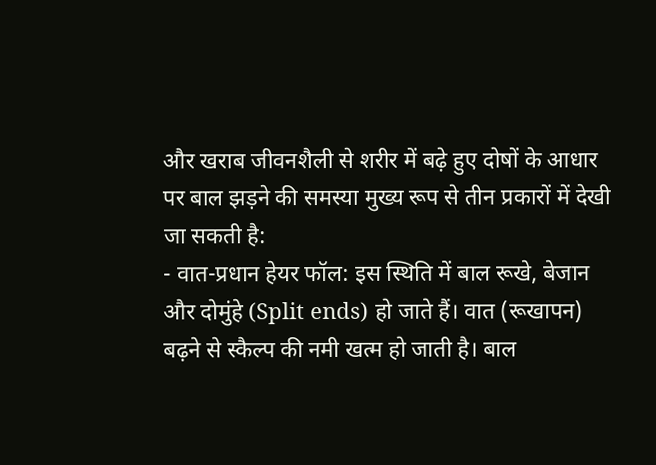और खराब जीवनशैली से शरीर में बढ़े हुए दोषों के आधार पर बाल झड़ने की समस्या मुख्य रूप से तीन प्रकारों में देखी जा सकती है:
- वात-प्रधान हेयर फॉल: इस स्थिति में बाल रूखे, बेजान और दोमुंहे (Split ends) हो जाते हैं। वात (रूखापन) बढ़ने से स्कैल्प की नमी खत्म हो जाती है। बाल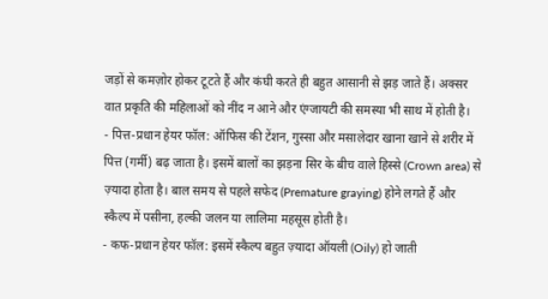जड़ों से कमज़ोर होकर टूटते हैं और कंघी करते ही बहुत आसानी से झड़ जाते हैं। अक्सर वात प्रकृति की महिलाओं को नींद न आने और एंग्जायटी की समस्या भी साथ में होती है।
- पित्त-प्रधान हेयर फॉल: ऑफिस की टेंशन, गुस्सा और मसालेदार खाना खाने से शरीर में पित्त (गर्मी) बढ़ जाता है। इसमें बालों का झड़ना सिर के बीच वाले हिस्से (Crown area) से ज़्यादा होता है। बाल समय से पहले सफेद (Premature graying) होने लगते हैं और स्कैल्प में पसीना, हल्की जलन या लालिमा महसूस होती है।
- कफ-प्रधान हेयर फॉल: इसमें स्कैल्प बहुत ज़्यादा ऑयली (Oily) हो जाती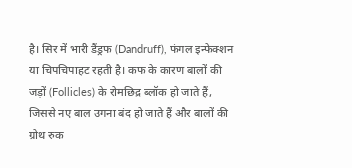है। सिर में भारी डैंड्रफ (Dandruff), फंगल इन्फेक्शन या चिपचिपाहट रहती है। कफ के कारण बालों की जड़ों (Follicles) के रोमछिद्र ब्लॉक हो जाते हैं, जिससे नए बाल उगना बंद हो जाते हैं और बालों की ग्रोथ रुक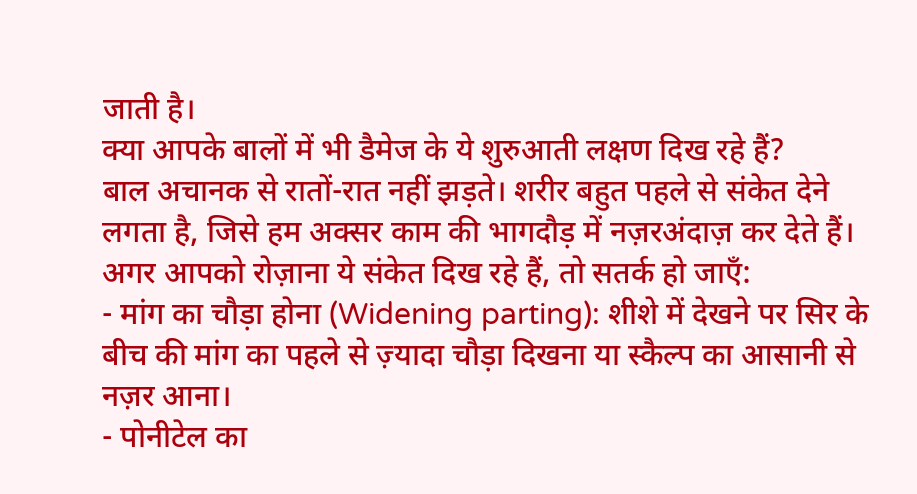जाती है।
क्या आपके बालों में भी डैमेज के ये शुरुआती लक्षण दिख रहे हैं?
बाल अचानक से रातों-रात नहीं झड़ते। शरीर बहुत पहले से संकेत देने लगता है, जिसे हम अक्सर काम की भागदौड़ में नज़रअंदाज़ कर देते हैं। अगर आपको रोज़ाना ये संकेत दिख रहे हैं, तो सतर्क हो जाएँ:
- मांग का चौड़ा होना (Widening parting): शीशे में देखने पर सिर के बीच की मांग का पहले से ज़्यादा चौड़ा दिखना या स्कैल्प का आसानी से नज़र आना।
- पोनीटेल का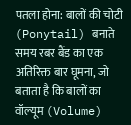पतला होना: बालों की चोटी (Ponytail) बनाते समय रबर बैंड का एक अतिरिक्त बार घूमना, जो बताता है कि बालों का वॉल्यूम (Volume)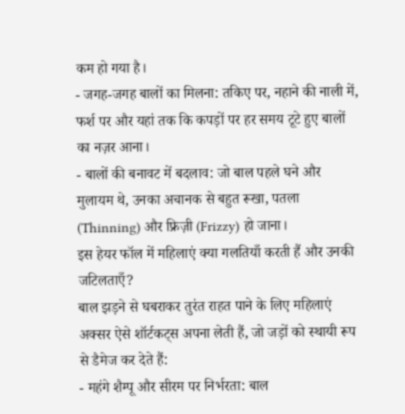कम हो गया है।
- जगह-जगह बालों का मिलना: तकिए पर, नहाने की नाली में, फर्श पर और यहां तक कि कपड़ों पर हर समय टूटे हुए बालों का नज़र आना।
- बालों की बनावट में बदलाव: जो बाल पहले घने और मुलायम थे, उनका अचानक से बहुत रूखा, पतला (Thinning) और फ्रिज़ी (Frizzy) हो जाना।
इस हेयर फॉल में महिलाएं क्या गलतियाँ करती हैं और उनकी जटिलताएँ?
बाल झड़ने से घबराकर तुरंत राहत पाने के लिए महिलाएं अक्सर ऐसे शॉर्टकट्स अपना लेती हैं, जो जड़ों को स्थायी रूप से डैमेज कर देते हैं:
- महंगे शैम्पू और सीरम पर निर्भरता: बाल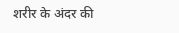शरीर के अंदर की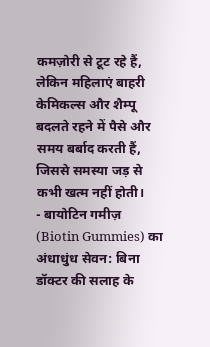कमज़ोरी से टूट रहे हैं, लेकिन महिलाएं बाहरी केमिकल्स और शैम्पू बदलते रहने में पैसे और समय बर्बाद करती हैं, जिससे समस्या जड़ से कभी खत्म नहीं होती।
- बायोटिन गमीज़ (Biotin Gummies) का अंधाधुंध सेवन: बिना डॉक्टर की सलाह के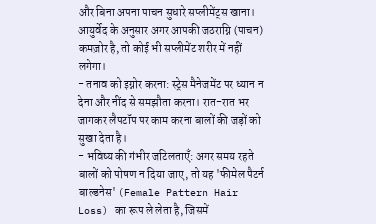और बिना अपना पाचन सुधारे सप्लीमेंट्स खाना। आयुर्वेद के अनुसार अगर आपकी जठराग्नि (पाचन) कमज़ोर है, तो कोई भी सप्लीमेंट शरीर में नहीं लगेगा।
- तनाव को इग्नोर करना: स्ट्रेस मैनेजमेंट पर ध्यान न देना और नींद से समझौता करना। रात-रात भर जागकर लैपटॉप पर काम करना बालों की जड़ों को सुखा देता है।
- भविष्य की गंभीर जटिलताएँ: अगर समय रहते बालों को पोषण न दिया जाए, तो यह 'फीमेल पैटर्न बाल्डनेस' (Female Pattern Hair Loss) का रूप ले लेता है, जिसमें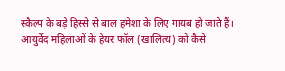स्कैल्प के बड़े हिस्से से बाल हमेशा के लिए गायब हो जाते हैं।
आयुर्वेद महिलाओं के हेयर फॉल (खालित्य) को कैसे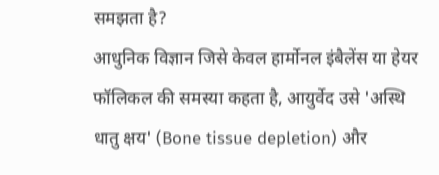समझता है?
आधुनिक विज्ञान जिसे केवल हार्मोनल इंबैलेंस या हेयर फॉलिकल की समस्या कहता है, आयुर्वेद उसे 'अस्थि धातु क्षय' (Bone tissue depletion) और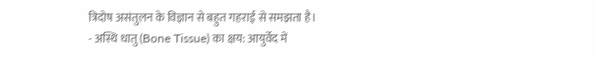त्रिदोष असंतुलन के विज्ञान से बहुत गहराई से समझता है।
- अस्थि धातु (Bone Tissue) का क्षय: आयुर्वेद में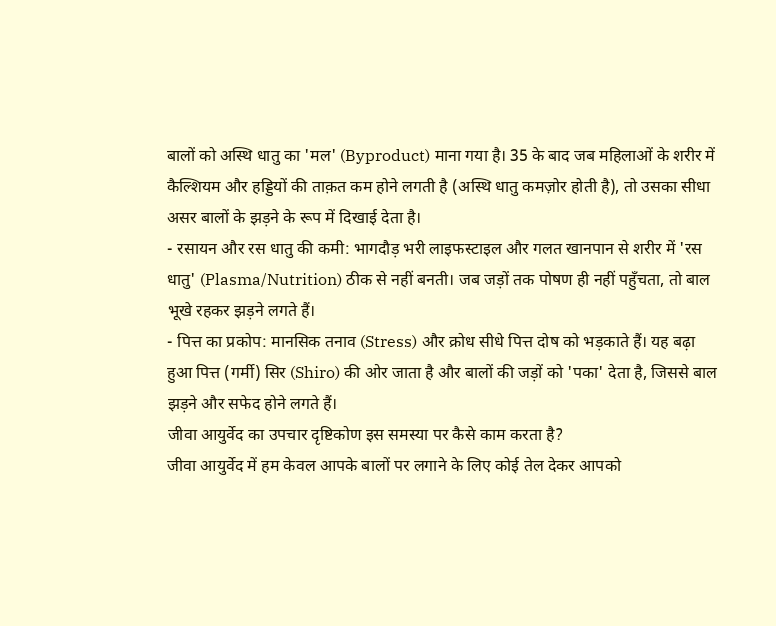बालों को अस्थि धातु का 'मल' (Byproduct) माना गया है। 35 के बाद जब महिलाओं के शरीर में कैल्शियम और हड्डियों की ताक़त कम होने लगती है (अस्थि धातु कमज़ोर होती है), तो उसका सीधा असर बालों के झड़ने के रूप में दिखाई देता है।
- रसायन और रस धातु की कमी: भागदौड़ भरी लाइफस्टाइल और गलत खानपान से शरीर में 'रस धातु' (Plasma/Nutrition) ठीक से नहीं बनती। जब जड़ों तक पोषण ही नहीं पहुँचता, तो बाल भूखे रहकर झड़ने लगते हैं।
- पित्त का प्रकोप: मानसिक तनाव (Stress) और क्रोध सीधे पित्त दोष को भड़काते हैं। यह बढ़ा हुआ पित्त (गर्मी) सिर (Shiro) की ओर जाता है और बालों की जड़ों को 'पका' देता है, जिससे बाल झड़ने और सफेद होने लगते हैं।
जीवा आयुर्वेद का उपचार दृष्टिकोण इस समस्या पर कैसे काम करता है?
जीवा आयुर्वेद में हम केवल आपके बालों पर लगाने के लिए कोई तेल देकर आपको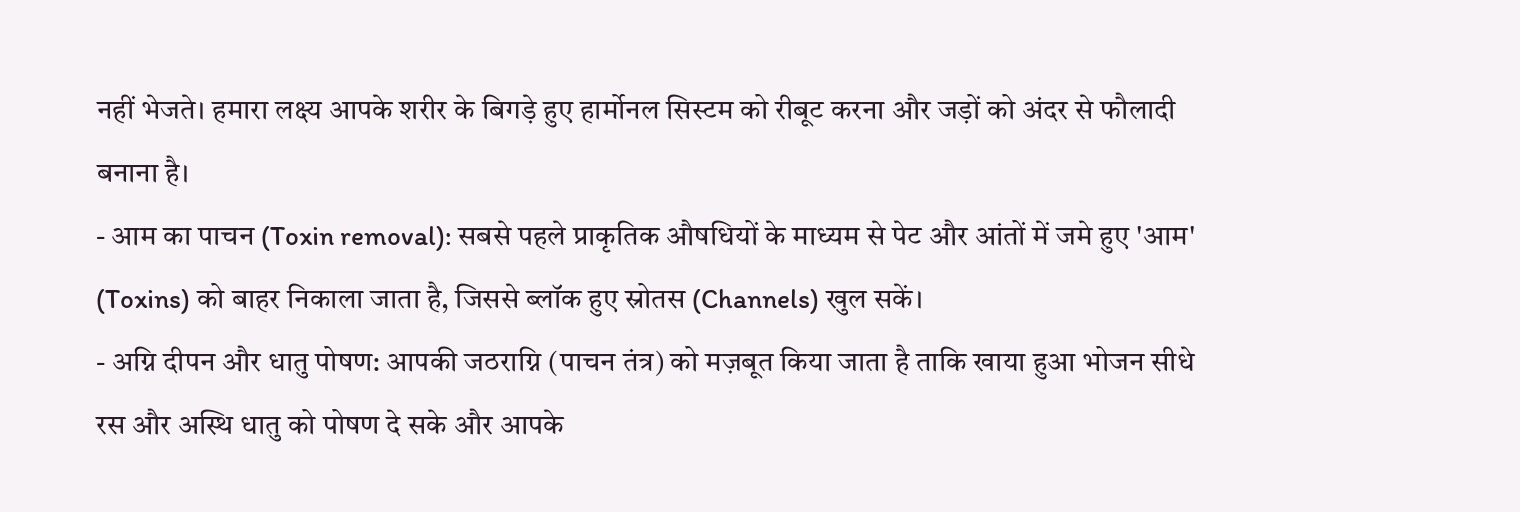नहीं भेजते। हमारा लक्ष्य आपके शरीर के बिगड़े हुए हार्मोनल सिस्टम को रीबूट करना और जड़ों को अंदर से फौलादी बनाना है।
- आम का पाचन (Toxin removal): सबसे पहले प्राकृतिक औषधियों के माध्यम से पेट और आंतों में जमे हुए 'आम' (Toxins) को बाहर निकाला जाता है, जिससे ब्लॉक हुए स्रोतस (Channels) खुल सकें।
- अग्नि दीपन और धातु पोषण: आपकी जठराग्नि (पाचन तंत्र) को मज़बूत किया जाता है ताकि खाया हुआ भोजन सीधे रस और अस्थि धातु को पोषण दे सके और आपके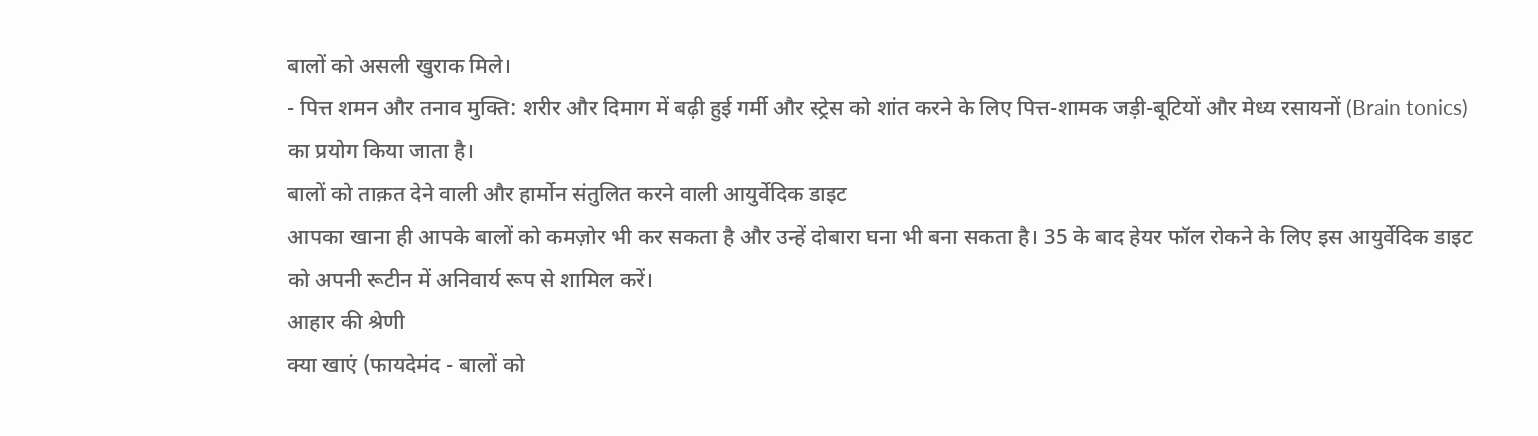बालों को असली खुराक मिले।
- पित्त शमन और तनाव मुक्ति: शरीर और दिमाग में बढ़ी हुई गर्मी और स्ट्रेस को शांत करने के लिए पित्त-शामक जड़ी-बूटियों और मेध्य रसायनों (Brain tonics) का प्रयोग किया जाता है।
बालों को ताक़त देने वाली और हार्मोन संतुलित करने वाली आयुर्वेदिक डाइट
आपका खाना ही आपके बालों को कमज़ोर भी कर सकता है और उन्हें दोबारा घना भी बना सकता है। 35 के बाद हेयर फॉल रोकने के लिए इस आयुर्वेदिक डाइट को अपनी रूटीन में अनिवार्य रूप से शामिल करें।
आहार की श्रेणी
क्या खाएं (फायदेमंद - बालों को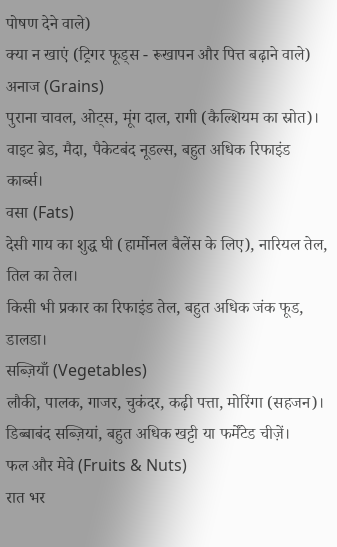पोषण देने वाले)
क्या न खाएं (ट्रिगर फूड्स - रूखापन और पित्त बढ़ाने वाले)
अनाज (Grains)
पुराना चावल, ओट्स, मूंग दाल, रागी (कैल्शियम का स्रोत)।
वाइट ब्रेड, मैदा, पैकेटबंद नूडल्स, बहुत अधिक रिफाइंड कार्ब्स।
वसा (Fats)
देसी गाय का शुद्ध घी (हार्मोनल बैलेंस के लिए), नारियल तेल, तिल का तेल।
किसी भी प्रकार का रिफाइंड तेल, बहुत अधिक जंक फूड, डालडा।
सब्ज़ियाँ (Vegetables)
लौकी, पालक, गाजर, चुकंदर, कढ़ी पत्ता, मोरिंगा (सहजन)।
डिब्बाबंद सब्ज़ियां, बहुत अधिक खट्टी या फर्मेंटेड चीज़ें।
फल और मेवे (Fruits & Nuts)
रात भर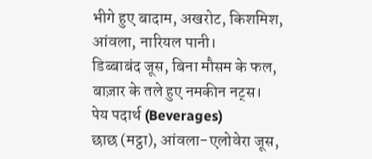भीगे हुए बादाम, अखरोट, किशमिश, आंवला, नारियल पानी।
डिब्बाबंद जूस, बिना मौसम के फल, बाज़ार के तले हुए नमकीन नट्स।
पेय पदार्थ (Beverages)
छाछ (मट्ठा), आंवला-एलोवेरा जूस,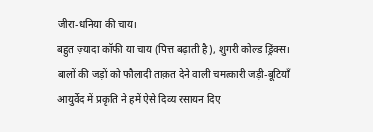जीरा-धनिया की चाय।
बहुत ज़्यादा कॉफी या चाय (पित्त बढ़ाती है), शुगरी कोल्ड ड्रिंक्स।
बालों की जड़ों को फौलादी ताक़त देने वाली चमत्कारी जड़ी-बूटियाँ
आयुर्वेद में प्रकृति ने हमें ऐसे दिव्य रसायन दिए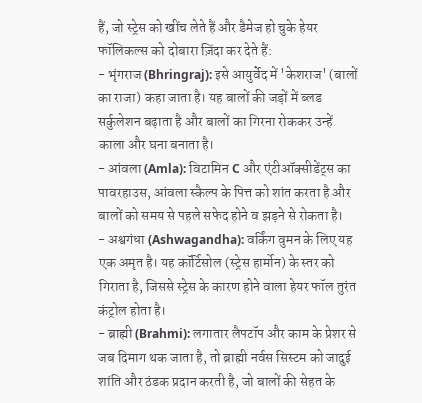हैं, जो स्ट्रेस को खींच लेते हैं और डैमेज हो चुके हेयर फॉलिकल्स को दोबारा ज़िंदा कर देते हैं:
- भृंगराज (Bhringraj): इसे आयुर्वेद में 'केशराज' (बालों का राजा) कहा जाता है। यह बालों की जड़ों में ब्लड सर्कुलेशन बढ़ाता है और बालों का गिरना रोककर उन्हें काला और घना बनाता है।
- आंवला (Amla): विटामिन C और एंटीऑक्सीडेंट्स का पावरहाउस, आंवला स्कैल्प के पित्त को शांत करता है और बालों को समय से पहले सफेद होने व झड़ने से रोकता है।
- अश्वगंधा (Ashwagandha): वर्किंग वुमन के लिए यह एक अमृत है। यह कॉर्टिसोल (स्ट्रेस हार्मोन) के स्तर को गिराता है, जिससे स्ट्रेस के कारण होने वाला हेयर फॉल तुरंत कंट्रोल होता है।
- ब्राह्मी (Brahmi): लगातार लैपटॉप और काम के प्रेशर से जब दिमाग थक जाता है, तो ब्राह्मी नर्वस सिस्टम को जादुई शांति और ठंडक प्रदान करती है, जो बालों की सेहत के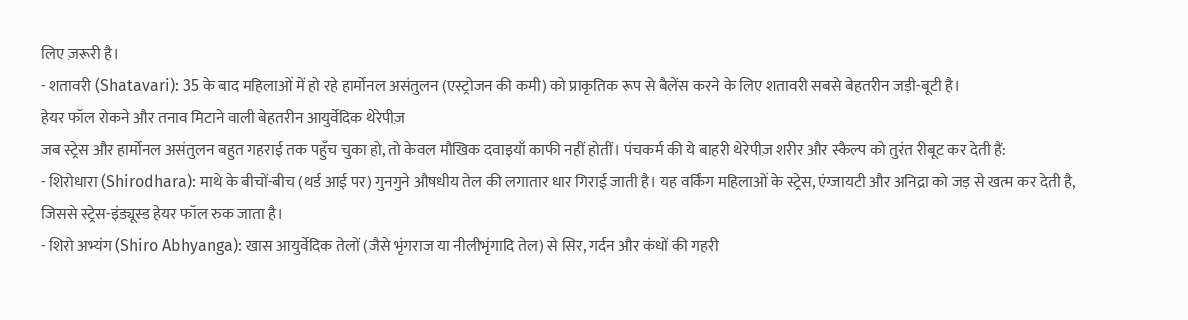लिए ज़रूरी है।
- शतावरी (Shatavari): 35 के बाद महिलाओं में हो रहे हार्मोनल असंतुलन (एस्ट्रोजन की कमी) को प्राकृतिक रूप से बैलेंस करने के लिए शतावरी सबसे बेहतरीन जड़ी-बूटी है।
हेयर फॉल रोकने और तनाव मिटाने वाली बेहतरीन आयुर्वेदिक थेरेपीज़
जब स्ट्रेस और हार्मोनल असंतुलन बहुत गहराई तक पहुँच चुका हो, तो केवल मौखिक दवाइयाँ काफी नहीं होतीं। पंचकर्म की ये बाहरी थेरेपीज़ शरीर और स्कैल्प को तुरंत रीबूट कर देती हैं:
- शिरोधारा (Shirodhara): माथे के बीचों-बीच (थर्ड आई पर) गुनगुने औषधीय तेल की लगातार धार गिराई जाती है। यह वर्किंग महिलाओं के स्ट्रेस, एंग्जायटी और अनिद्रा को जड़ से खत्म कर देती है, जिससे स्ट्रेस-इंड्यूस्ड हेयर फॉल रुक जाता है।
- शिरो अभ्यंग (Shiro Abhyanga): खास आयुर्वेदिक तेलों (जैसे भृंगराज या नीलीभृंगादि तेल) से सिर, गर्दन और कंधों की गहरी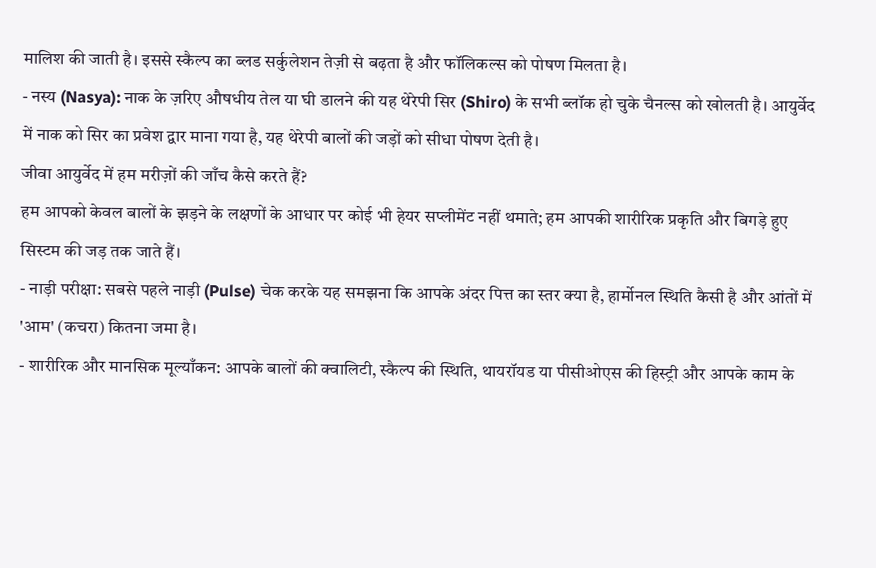मालिश की जाती है। इससे स्कैल्प का ब्लड सर्कुलेशन तेज़ी से बढ़ता है और फॉलिकल्स को पोषण मिलता है।
- नस्य (Nasya): नाक के ज़रिए औषधीय तेल या घी डालने की यह थेरेपी सिर (Shiro) के सभी ब्लॉक हो चुके चैनल्स को खोलती है। आयुर्वेद में नाक को सिर का प्रवेश द्वार माना गया है, यह थेरेपी बालों की जड़ों को सीधा पोषण देती है।
जीवा आयुर्वेद में हम मरीज़ों की जाँच कैसे करते हैं?
हम आपको केवल बालों के झड़ने के लक्षणों के आधार पर कोई भी हेयर सप्लीमेंट नहीं थमाते; हम आपकी शारीरिक प्रकृति और बिगड़े हुए सिस्टम की जड़ तक जाते हैं।
- नाड़ी परीक्षा: सबसे पहले नाड़ी (Pulse) चेक करके यह समझना कि आपके अंदर पित्त का स्तर क्या है, हार्मोनल स्थिति कैसी है और आंतों में 'आम' (कचरा) कितना जमा है।
- शारीरिक और मानसिक मूल्याँकन: आपके बालों की क्वालिटी, स्कैल्प की स्थिति, थायरॉयड या पीसीओएस की हिस्ट्री और आपके काम के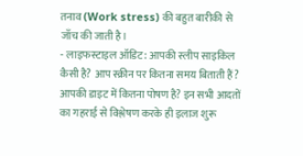तनाव (Work stress) की बहुत बारीकी से जाँच की जाती है।
- लाइफस्टाइल ऑडिट: आपकी स्लीप साइकिल कैसी है? आप स्क्रीन पर कितना समय बिताती हैं? आपकी डाइट में कितना पोषण है? इन सभी आदतों का गहराई से विश्लेषण करके ही इलाज शुरू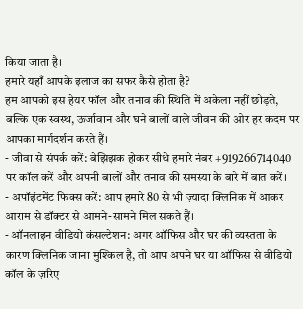किया जाता है।
हमारे यहाँ आपके इलाज का सफर कैसे होता है?
हम आपको इस हेयर फॉल और तनाव की स्थिति में अकेला नहीं छोड़ते, बल्कि एक स्वस्थ, ऊर्जावान और घने बालों वाले जीवन की ओर हर कदम पर आपका मार्गदर्शन करते हैं।
- जीवा से संपर्क करें: बेझिझक होकर सीधे हमारे नंबर +919266714040 पर कॉल करें और अपनी बालों और तनाव की समस्या के बारे में बात करें।
- अपॉइंटमेंट फिक्स करें: आप हमारे 80 से भी ज़्यादा क्लिनिक में आकर आराम से डॉक्टर से आमने-सामने मिल सकते हैं।
- ऑनलाइन वीडियो कंसल्टेशन: अगर ऑफिस और घर की व्यस्तता के कारण क्लिनिक जाना मुश्किल है, तो आप अपने घर या ऑफिस से वीडियो कॉल के ज़रिए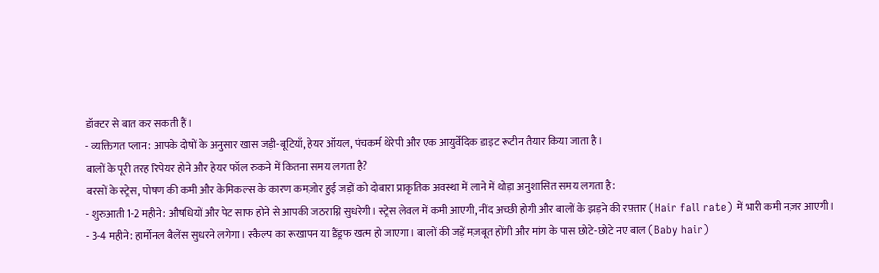डॉक्टर से बात कर सकती हैं।
- व्यक्तिगत प्लान: आपके दोषों के अनुसार खास जड़ी-बूटियाँ, हेयर ऑयल, पंचकर्म थेरेपी और एक आयुर्वेदिक डाइट रूटीन तैयार किया जाता है।
बालों के पूरी तरह रिपेयर होने और हेयर फॉल रुकने में कितना समय लगता है?
बरसों के स्ट्रेस, पोषण की कमी और केमिकल्स के कारण कमज़ोर हुई जड़ों को दोबारा प्राकृतिक अवस्था में लाने में थोड़ा अनुशासित समय लगता है:
- शुरुआती 1-2 महीने: औषधियों और पेट साफ होने से आपकी जठराग्नि सुधरेगी। स्ट्रेस लेवल में कमी आएगी, नींद अच्छी होगी और बालों के झड़ने की रफ़्तार (Hair fall rate) में भारी कमी नज़र आएगी।
- 3-4 महीने: हार्मोनल बैलेंस सुधरने लगेगा। स्कैल्प का रूखापन या डैंड्रफ खत्म हो जाएगा। बालों की जड़ें मज़बूत होंगी और मांग के पास छोटे-छोटे नए बाल (Baby hair)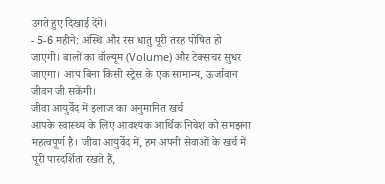उगते हुए दिखाई देंगे।
- 5-6 महीने: अस्थि और रस धातु पूरी तरह पोषित हो जाएगी। बालों का वॉल्यूम (Volume) और टेक्सचर सुधर जाएगा। आप बिना किसी स्ट्रेस के एक सामान्य, ऊर्जावान जीवन जी सकेंगी।
जीवा आयुर्वेद में इलाज का अनुमानित खर्च
आपके स्वास्थ्य के लिए आवश्यक आर्थिक निवेश को समझना महत्वपूर्ण है। जीवा आयुर्वेद में, हम अपनी सेवाओं के खर्च में पूरी पारदर्शिता रखते हैं,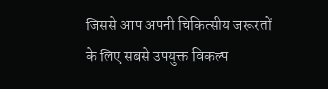जिससे आप अपनी चिकित्सीय जरूरतों के लिए सबसे उपयुक्त विकल्प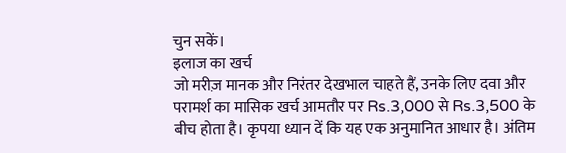चुन सकें।
इलाज का खर्च
जो मरीज़ मानक और निरंतर देखभाल चाहते हैं, उनके लिए दवा और परामर्श का मासिक खर्च आमतौर पर Rs.3,000 से Rs.3,500 के बीच होता है। कृपया ध्यान दें कि यह एक अनुमानित आधार है। अंतिम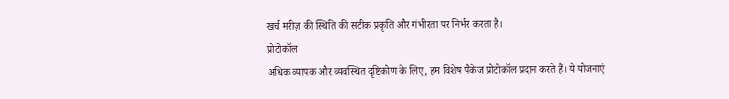खर्च मरीज़ की स्थिति की सटीक प्रकृति और गंभीरता पर निर्भर करता है।
प्रोटोकॉल
अधिक व्यापक और व्यवस्थित दृष्टिकोण के लिए, हम विशेष पैकेज प्रोटोकॉल प्रदान करते हैं। ये योजनाएं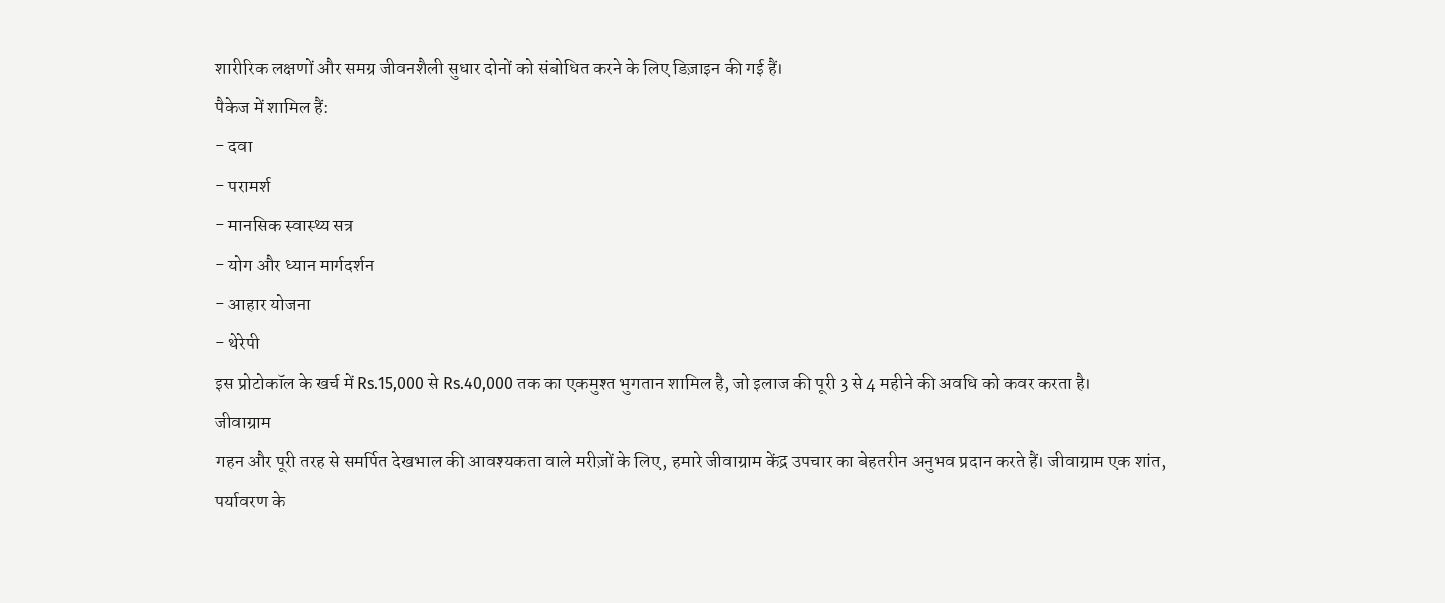शारीरिक लक्षणों और समग्र जीवनशैली सुधार दोनों को संबोधित करने के लिए डिज़ाइन की गई हैं।
पैकेज में शामिल हैं:
- दवा
- परामर्श
- मानसिक स्वास्थ्य सत्र
- योग और ध्यान मार्गदर्शन
- आहार योजना
- थेरेपी
इस प्रोटोकॉल के खर्च में Rs.15,000 से Rs.40,000 तक का एकमुश्त भुगतान शामिल है, जो इलाज की पूरी 3 से 4 महीने की अवधि को कवर करता है।
जीवाग्राम
गहन और पूरी तरह से समर्पित देखभाल की आवश्यकता वाले मरीज़ों के लिए, हमारे जीवाग्राम केंद्र उपचार का बेहतरीन अनुभव प्रदान करते हैं। जीवाग्राम एक शांत, पर्यावरण के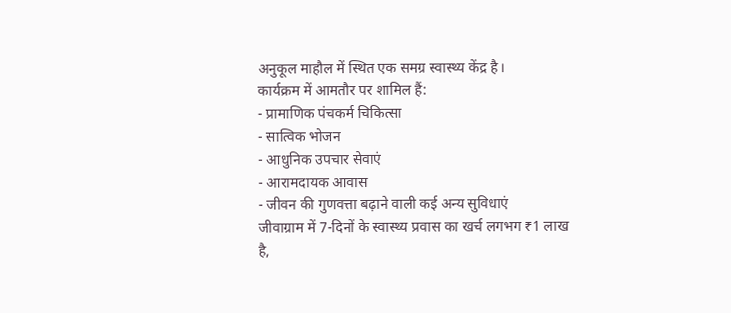अनुकूल माहौल में स्थित एक समग्र स्वास्थ्य केंद्र है।
कार्यक्रम में आमतौर पर शामिल हैं:
- प्रामाणिक पंचकर्म चिकित्सा
- सात्विक भोजन
- आधुनिक उपचार सेवाएं
- आरामदायक आवास
- जीवन की गुणवत्ता बढ़ाने वाली कई अन्य सुविधाएं
जीवाग्राम में 7-दिनों के स्वास्थ्य प्रवास का खर्च लगभग ₹1 लाख है,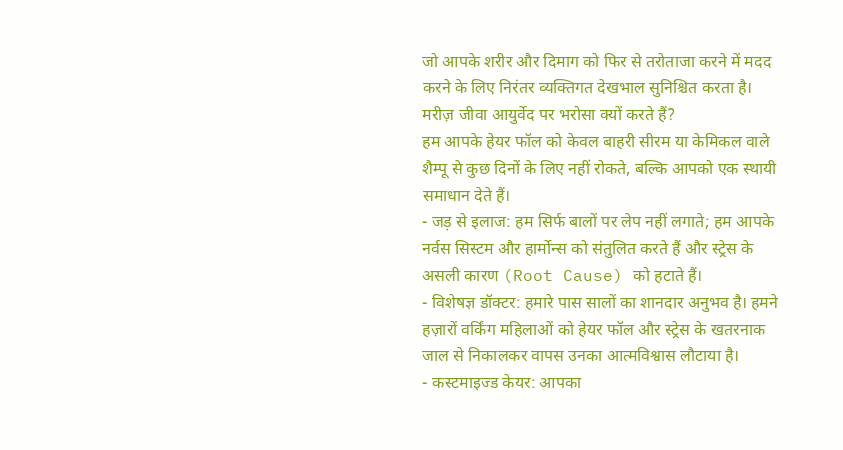जो आपके शरीर और दिमाग को फिर से तरोताजा करने में मदद करने के लिए निरंतर व्यक्तिगत देखभाल सुनिश्चित करता है।
मरीज़ जीवा आयुर्वेद पर भरोसा क्यों करते हैं?
हम आपके हेयर फॉल को केवल बाहरी सीरम या केमिकल वाले शैम्पू से कुछ दिनों के लिए नहीं रोकते, बल्कि आपको एक स्थायी समाधान देते हैं।
- जड़ से इलाज: हम सिर्फ बालों पर लेप नहीं लगाते; हम आपके नर्वस सिस्टम और हार्मोन्स को संतुलित करते हैं और स्ट्रेस के असली कारण (Root Cause) को हटाते हैं।
- विशेषज्ञ डॉक्टर: हमारे पास सालों का शानदार अनुभव है। हमने हज़ारों वर्किंग महिलाओं को हेयर फॉल और स्ट्रेस के खतरनाक जाल से निकालकर वापस उनका आत्मविश्वास लौटाया है।
- कस्टमाइज्ड केयर: आपका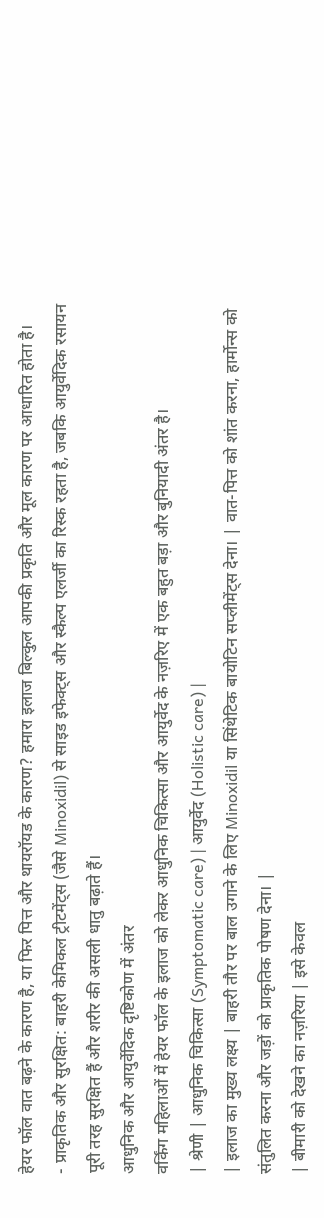हेयर फॉल वात बढ़ने के कारण है, या फिर पित्त और थायरॉयड के कारण? हमारा इलाज बिल्कुल आपकी प्रकृति और मूल कारण पर आधारित होता है।
- प्राकृतिक और सुरक्षित: बाहरी केमिकल ट्रीटमेंट्स (जैसे Minoxidil) से साइड इफेक्ट्स और स्कैल्प एलर्जी का रिस्क रहता है, जबकि आयुर्वेदिक रसायन पूरी तरह सुरक्षित हैं और शरीर की असली धातु बढ़ाते हैं।
आधुनिक और आयुर्वेदिक दृष्टिकोण में अंतर
वर्किंग महिलाओं में हेयर फॉल के इलाज को लेकर आधुनिक चिकित्सा और आयुर्वेद के नज़रिए में एक बहुत बड़ा और बुनियादी अंतर है।
| श्रेणी | आधुनिक चिकित्सा (Symptomatic care) | आयुर्वेद (Holistic care) |
| इलाज का मुख्य लक्ष्य | बाहरी तौर पर बाल उगाने के लिए Minoxidil या सिंथेटिक बायोटिन सप्लीमेंट्स देना। | वात-पित्त को शांत करना, हार्मोन्स को संतुलित करना और जड़ों को प्राकृतिक पोषण देना। |
| बीमारी को देखने का नज़रिया | इसे केवल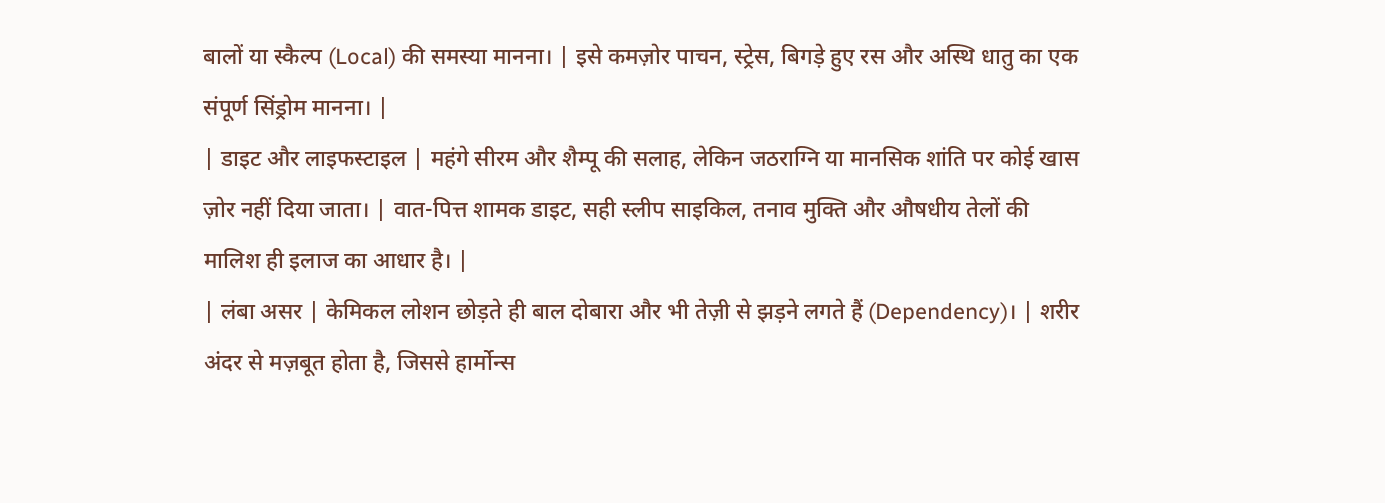बालों या स्कैल्प (Local) की समस्या मानना। | इसे कमज़ोर पाचन, स्ट्रेस, बिगड़े हुए रस और अस्थि धातु का एक संपूर्ण सिंड्रोम मानना। |
| डाइट और लाइफस्टाइल | महंगे सीरम और शैम्पू की सलाह, लेकिन जठराग्नि या मानसिक शांति पर कोई खास ज़ोर नहीं दिया जाता। | वात-पित्त शामक डाइट, सही स्लीप साइकिल, तनाव मुक्ति और औषधीय तेलों की मालिश ही इलाज का आधार है। |
| लंबा असर | केमिकल लोशन छोड़ते ही बाल दोबारा और भी तेज़ी से झड़ने लगते हैं (Dependency)। | शरीर अंदर से मज़बूत होता है, जिससे हार्मोन्स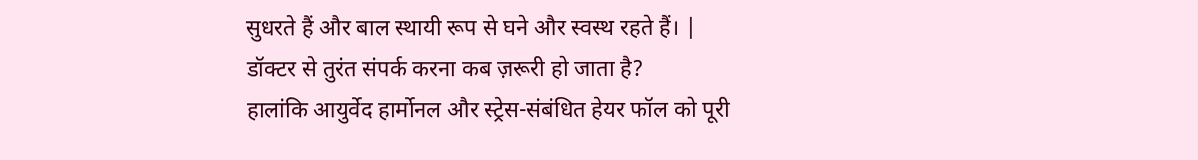सुधरते हैं और बाल स्थायी रूप से घने और स्वस्थ रहते हैं। |
डॉक्टर से तुरंत संपर्क करना कब ज़रूरी हो जाता है?
हालांकि आयुर्वेद हार्मोनल और स्ट्रेस-संबंधित हेयर फॉल को पूरी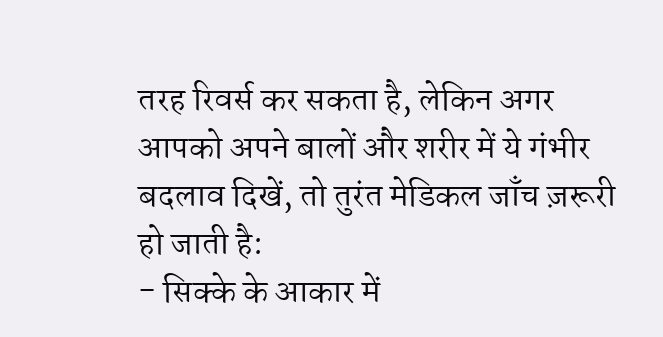तरह रिवर्स कर सकता है, लेकिन अगर आपको अपने बालों और शरीर में ये गंभीर बदलाव दिखें, तो तुरंत मेडिकल जाँच ज़रूरी हो जाती है:
- सिक्के के आकार में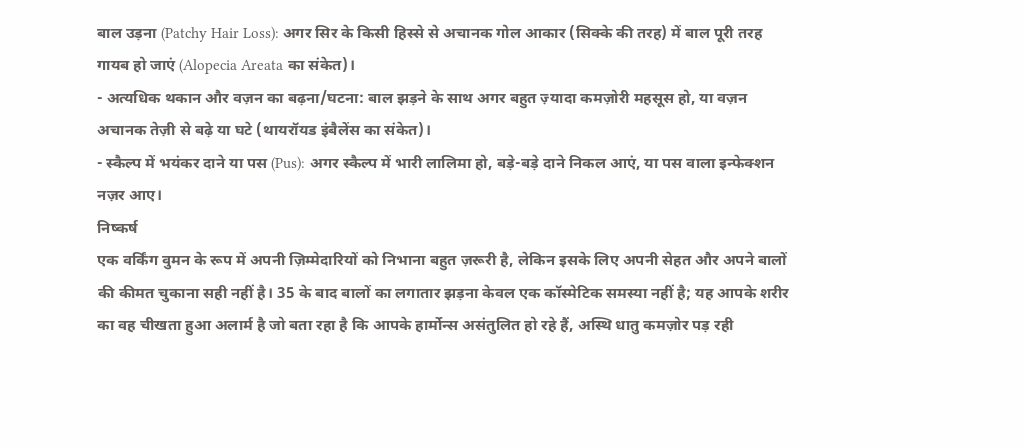बाल उड़ना (Patchy Hair Loss): अगर सिर के किसी हिस्से से अचानक गोल आकार (सिक्के की तरह) में बाल पूरी तरह गायब हो जाएं (Alopecia Areata का संकेत)।
- अत्यधिक थकान और वज़न का बढ़ना/घटना: बाल झड़ने के साथ अगर बहुत ज़्यादा कमज़ोरी महसूस हो, या वज़न अचानक तेज़ी से बढ़े या घटे (थायरॉयड इंबैलेंस का संकेत)।
- स्कैल्प में भयंकर दाने या पस (Pus): अगर स्कैल्प में भारी लालिमा हो, बड़े-बड़े दाने निकल आएं, या पस वाला इन्फेक्शन नज़र आए।
निष्कर्ष
एक वर्किंग वुमन के रूप में अपनी ज़िम्मेदारियों को निभाना बहुत ज़रूरी है, लेकिन इसके लिए अपनी सेहत और अपने बालों की कीमत चुकाना सही नहीं है। 35 के बाद बालों का लगातार झड़ना केवल एक कॉस्मेटिक समस्या नहीं है; यह आपके शरीर का वह चीखता हुआ अलार्म है जो बता रहा है कि आपके हार्मोन्स असंतुलित हो रहे हैं, अस्थि धातु कमज़ोर पड़ रही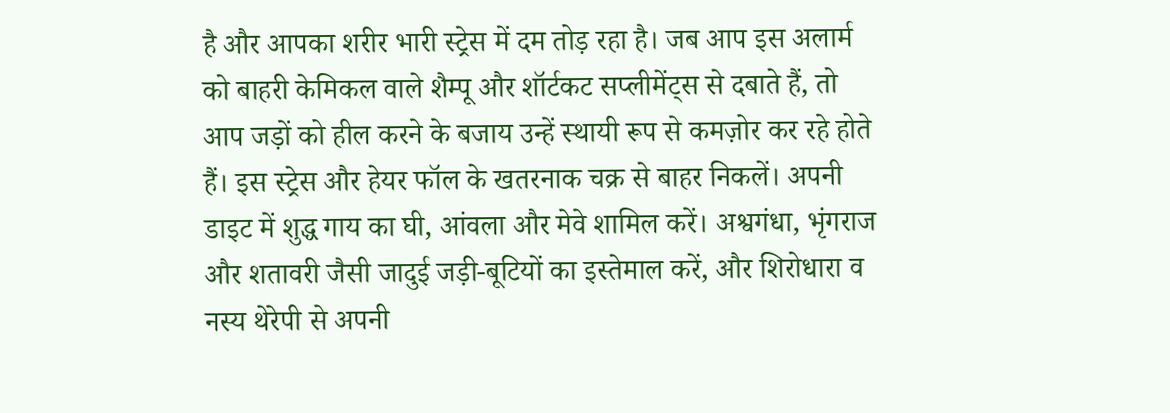है और आपका शरीर भारी स्ट्रेस में दम तोड़ रहा है। जब आप इस अलार्म को बाहरी केमिकल वाले शैम्पू और शॉर्टकट सप्लीमेंट्स से दबाते हैं, तो आप जड़ों को हील करने के बजाय उन्हें स्थायी रूप से कमज़ोर कर रहे होते हैं। इस स्ट्रेस और हेयर फॉल के खतरनाक चक्र से बाहर निकलें। अपनी डाइट में शुद्ध गाय का घी, आंवला और मेवे शामिल करें। अश्वगंधा, भृंगराज और शतावरी जैसी जादुई जड़ी-बूटियों का इस्तेमाल करें, और शिरोधारा व नस्य थेरेपी से अपनी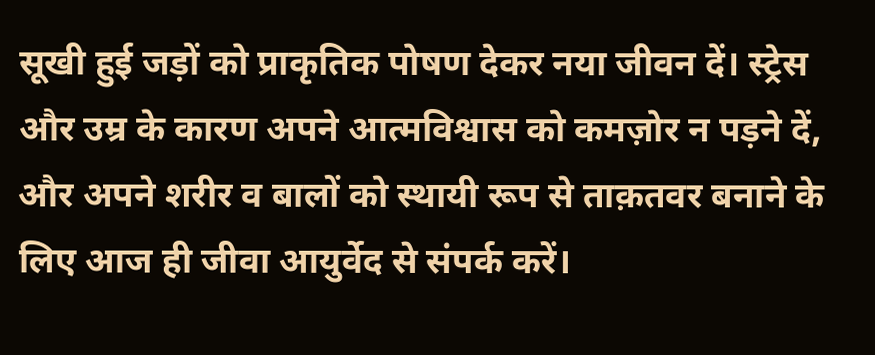सूखी हुई जड़ों को प्राकृतिक पोषण देकर नया जीवन दें। स्ट्रेस और उम्र के कारण अपने आत्मविश्वास को कमज़ोर न पड़ने दें, और अपने शरीर व बालों को स्थायी रूप से ताक़तवर बनाने के लिए आज ही जीवा आयुर्वेद से संपर्क करें।